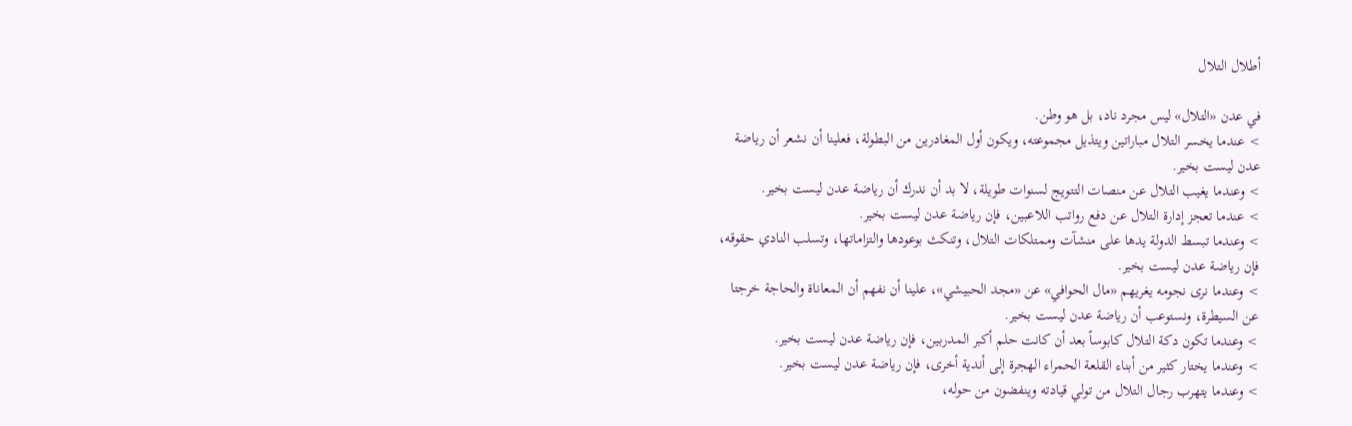أطلال التلال

في عدن «التلال» ليس مجرد ناد، بل هو وطن.
> عندما يخسر التلال مباراتين ويتذيل مجموعته، ويكون أول المغادرين من البطولة، فعلينا أن نشعر أن رياضة عدن ليست بخير.
> وعندما يغيب التلال عن منصات التتويج لسنوات طويلة، لا بد أن ندرك أن رياضة عدن ليست بخير.
> عندما تعجز إدارة التلال عن دفع رواتب اللاعبين، فإن رياضة عدن ليست بخير.
> وعندما تبسط الدولة يدها على منشآت وممتلكات التلال، وتنكث بوعودها والتزاماتها، وتسلب النادي حقوقه، فإن رياضة عدن ليست بخير.
> وعندما نرى نجومه يغريهم «مال الحوافي» عن «مجد الحبيشي»، علينا أن نفهم أن المعاناة والحاجة خرجتا عن السيطرة، ونستوعب أن رياضة عدن ليست بخير.
> وعندما تكون دكة التلال كابوساً بعد أن كانت حلم أكبر المدربين، فإن رياضة عدن ليست بخير.
> وعندما يختار كثير من أبناء القلعة الحمراء الهجرة إلى أندية أخرى، فإن رياضة عدن ليست بخير.
> وعندما يتهرب رجال التلال من تولي قيادته وينفضون من حوله،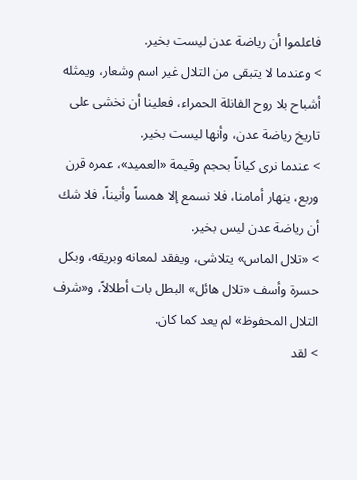فاعلموا أن رياضة عدن ليست بخير.
> وعندما لا يتبقى من التلال غير اسم وشعار، ويمثله أشباح بلا روح الفانلة الحمراء، فعلينا أن نخشى على تاريخ رياضة عدن، وأنها ليست بخير.
> عندما نرى كياناً بحجم وقيمة «العميد»، عمره قرن وربع، ينهار أمامنا، فلا نسمع إلا همساً وأنيناً، فلا شك أن رياضة عدن ليس بخير.
> «تلال الماس» يتلاشى، ويفقد لمعانه وبريقه، وبكل حسرة وأسف «تلال هائل» البطل بات أطلالاً، و«شرف التلال المحفوظ» لم يعد كما كان.
> لقد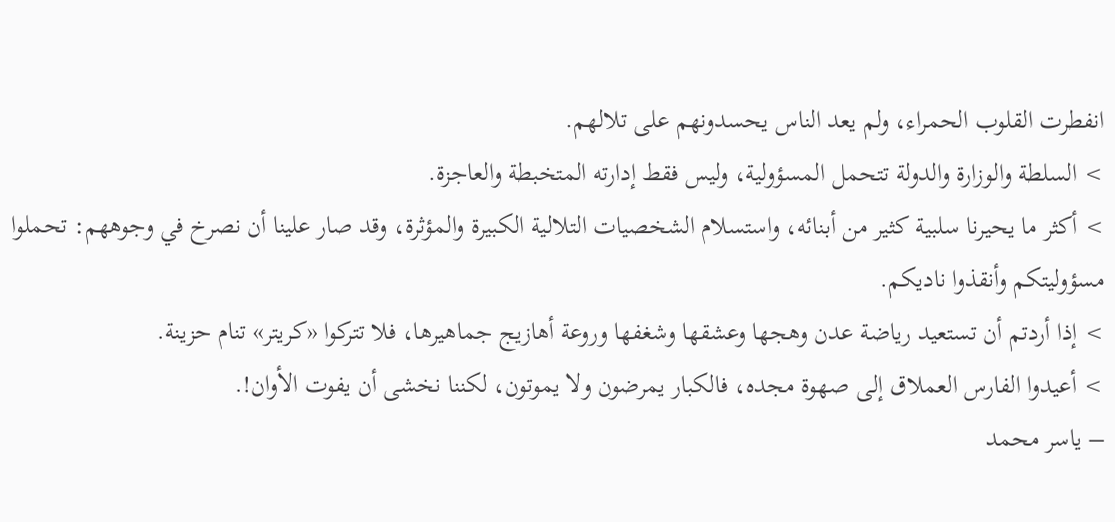انفطرت القلوب الحمراء، ولم يعد الناس يحسدونهم على تلالهم.
> السلطة والوزارة والدولة تتحمل المسؤولية، وليس فقط إدارته المتخبطة والعاجزة.
> أكثر ما يحيرنا سلبية كثير من أبنائه، واستسلام الشخصيات التلالية الكبيرة والمؤثرة، وقد صار علينا أن نصرخ في وجوههم: تحملوا مسؤوليتكم وأنقذوا ناديكم.
> إذا أردتم أن تستعيد رياضة عدن وهجها وعشقها وشغفها وروعة أهازيج جماهيرها، فلا تتركوا «كريتر» تنام حزينة.
> أعيدوا الفارس العملاق إلى صهوة مجده، فالكبار يمرضون ولا يموتون، لكننا نخشى أن يفوت الأوان!.
– ياسر محمد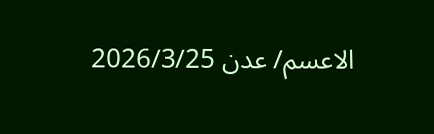الاعسم/ عدن 2026/3/25